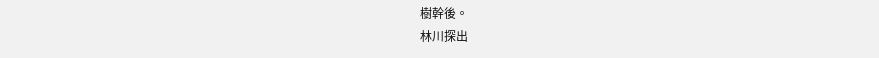樹幹後。
林川探出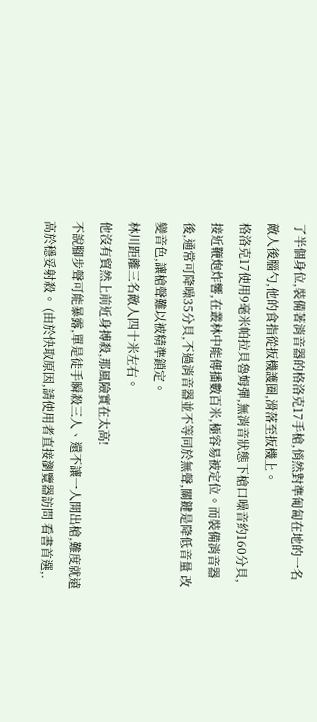了半個身位,裝備著消音器的格洛克17手槍,悄然對準匍匐在地的一名敵人後腦勺,他的食指從扳機護圈,滑落至扳機上。
格洛克17使用9毫米帕拉貝魯姆彈,無消音狀態下槍口噪音約160分貝,接近鞭炮炸響,在叢林中能傳播數百米,極容易被定位。而裝備消音器後,通常可降噪35分貝,不過消音器並不等同於無聲,關鍵是降低音量 改變音色,讓槍聲難以被精準鎖定。
林川距離三名敵人四十米左右。
他沒有貿然上前近身搏殺,那風險實在太高!
不說腳步聲可能暴露,單是徒手瞬殺三人、還不讓一人開出槍,難度就遠高於穩妥射殺。 (由於快取原因,請使用者直接瀏覽器訪問 看書首選,.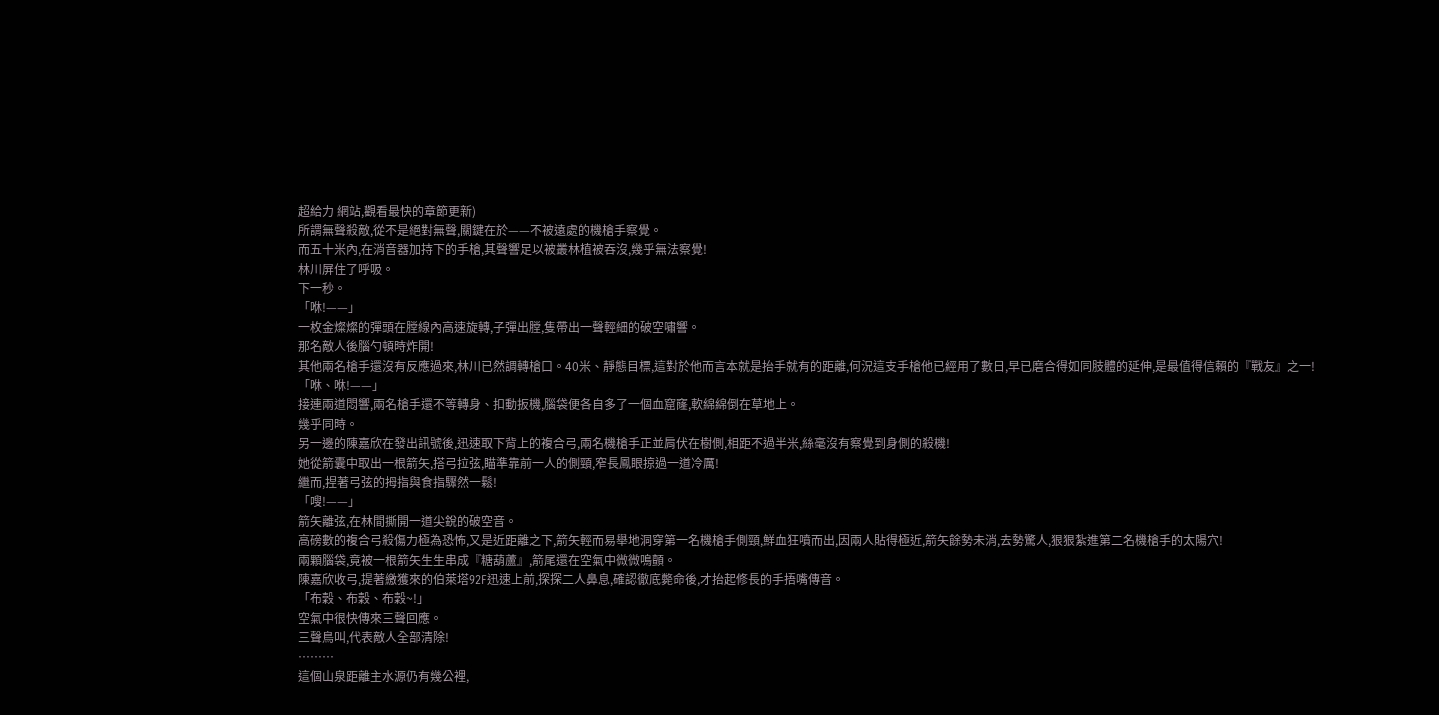超給力 網站,觀看最快的章節更新)
所謂無聲殺敵,從不是絕對無聲,關鍵在於——不被遠處的機槍手察覺。
而五十米內,在消音器加持下的手槍,其聲響足以被叢林植被吞沒,幾乎無法察覺!
林川屏住了呼吸。
下一秒。
「咻!——」
一枚金燦燦的彈頭在膛線內高速旋轉,子彈出膛,隻帶出一聲輕細的破空嘯響。
那名敵人後腦勺頓時炸開!
其他兩名槍手還沒有反應過來,林川已然調轉槍口。40米、靜態目標,這對於他而言本就是抬手就有的距離,何況這支手槍他已經用了數日,早已磨合得如同肢體的延伸,是最值得信賴的『戰友』之一!
「咻、咻!——」
接連兩道悶響,兩名槍手還不等轉身、扣動扳機,腦袋便各自多了一個血窟窿,軟綿綿倒在草地上。
幾乎同時。
另一邊的陳嘉欣在發出訊號後,迅速取下背上的複合弓,兩名機槍手正並肩伏在樹側,相距不過半米,絲毫沒有察覺到身側的殺機!
她從箭囊中取出一根箭矢,搭弓拉弦,瞄準靠前一人的側頸,窄長鳳眼掠過一道冷厲!
繼而,捏著弓弦的拇指與食指驟然一鬆!
「嗖!——」
箭矢離弦,在林間撕開一道尖銳的破空音。
高磅數的複合弓殺傷力極為恐怖,又是近距離之下,箭矢輕而易舉地洞穿第一名機槍手側頸,鮮血狂噴而出,因兩人貼得極近,箭矢餘勢未消,去勢驚人,狠狠紮進第二名機槍手的太陽穴!
兩顆腦袋,竟被一根箭矢生生串成『糖葫蘆』,箭尾還在空氣中微微鳴顫。
陳嘉欣收弓,提著繳獲來的伯萊塔92F迅速上前,探探二人鼻息,確認徹底斃命後,才抬起修長的手捂嘴傳音。
「布穀、布穀、布穀~!」
空氣中很快傳來三聲回應。
三聲鳥叫,代表敵人全部清除!
………
這個山泉距離主水源仍有幾公裡,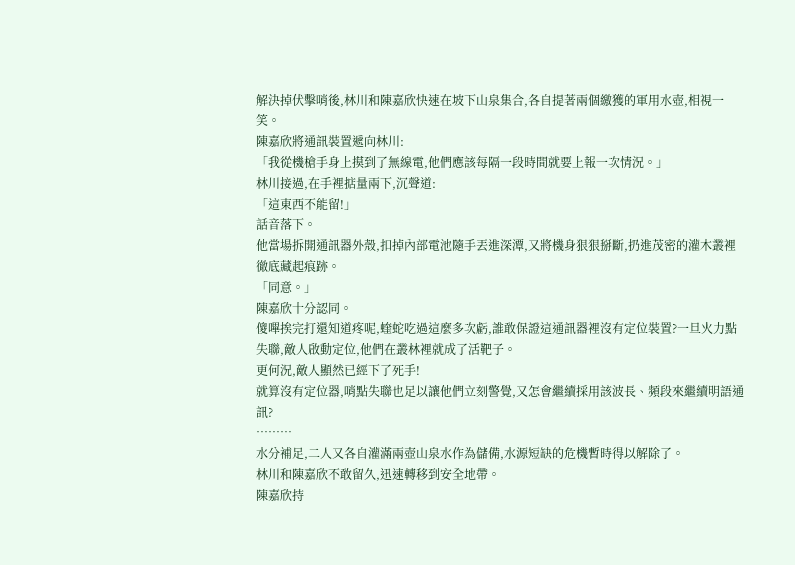解決掉伏擊哨後,林川和陳嘉欣快速在坡下山泉集合,各自提著兩個繳獲的軍用水壺,相視一笑。
陳嘉欣將通訊裝置遞向林川:
「我從機槍手身上摸到了無線電,他們應該每隔一段時間就要上報一次情況。」
林川接過,在手裡掂量兩下,沉聲道:
「這東西不能留!」
話音落下。
他當場拆開通訊器外殼,扣掉內部電池隨手丟進深潭,又將機身狠狠掰斷,扔進茂密的灌木叢裡徹底藏起痕跡。
「同意。」
陳嘉欣十分認同。
傻嗶挨完打還知道疼呢,蝰蛇吃過這麼多次虧,誰敢保證這通訊器裡沒有定位裝置?一旦火力點失聯,敵人啟動定位,他們在叢林裡就成了活靶子。
更何況,敵人顯然已經下了死手!
就算沒有定位器,哨點失聯也足以讓他們立刻警覺,又怎會繼續採用該波長、頻段來繼續明語通訊?
………
水分補足,二人又各自灌滿兩壺山泉水作為儲備,水源短缺的危機暫時得以解除了。
林川和陳嘉欣不敢留久,迅速轉移到安全地帶。
陳嘉欣持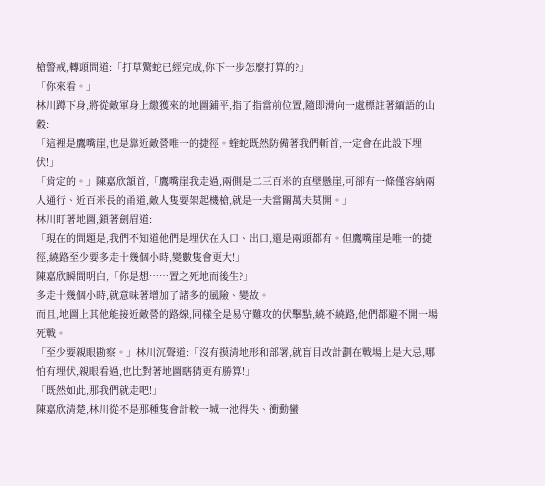槍警戒,轉頭問道:「打草驚蛇已經完成,你下一步怎麼打算的?」
「你來看。」
林川蹲下身,將從敵軍身上繳獲來的地圖鋪平,指了指當前位置,隨即滑向一處標註著緬語的山穀:
「這裡是鷹嘴崖,也是靠近敵營唯一的捷徑。蝰蛇既然防備著我們斬首,一定會在此設下埋伏!」
「肯定的。」陳嘉欣頷首,「鷹嘴崖我走過,兩側是二三百米的直壁懸崖,可卻有一條僅容納兩人通行、近百米長的甬道,敵人隻要架起機槍,就是一夫當關萬夫莫開。」
林川盯著地圖,鎖著劍眉道:
「現在的問題是,我們不知道他們是埋伏在入口、出口,還是兩頭都有。但鷹嘴崖是唯一的捷徑,繞路至少要多走十幾個小時,變數隻會更大!」
陳嘉欣瞬間明白,「你是想……置之死地而後生?」
多走十幾個小時,就意味著增加了諸多的風險、變故。
而且,地圖上其他能接近敵營的路線,同樣全是易守難攻的伏擊點,繞不繞路,他們都避不開一場死戰。
「至少要親眼勘察。」林川沉聲道:「沒有摸清地形和部署,就盲目改計劃在戰場上是大忌,哪怕有埋伏,親眼看過,也比對著地圖瞎猜更有勝算!」
「既然如此,那我們就走吧!」
陳嘉欣清楚,林川從不是那種隻會計較一城一池得失、衝動蠻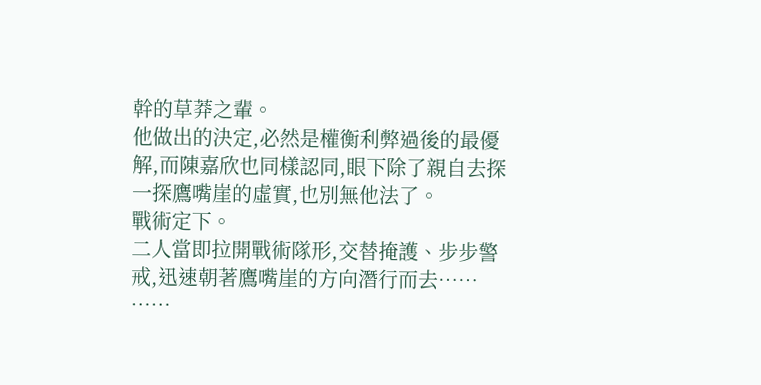幹的草莽之輩。
他做出的決定,必然是權衡利弊過後的最優解,而陳嘉欣也同樣認同,眼下除了親自去探一探鷹嘴崖的虛實,也別無他法了。
戰術定下。
二人當即拉開戰術隊形,交替掩護、步步警戒,迅速朝著鷹嘴崖的方向潛行而去……
……